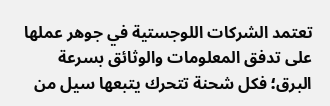تعتمد الشركات اللوجستية في جوهر عملها على تدفق المعلومات والوثائق بسرعة البرق؛ فكل شحنة تتحرك يتبعها سيل من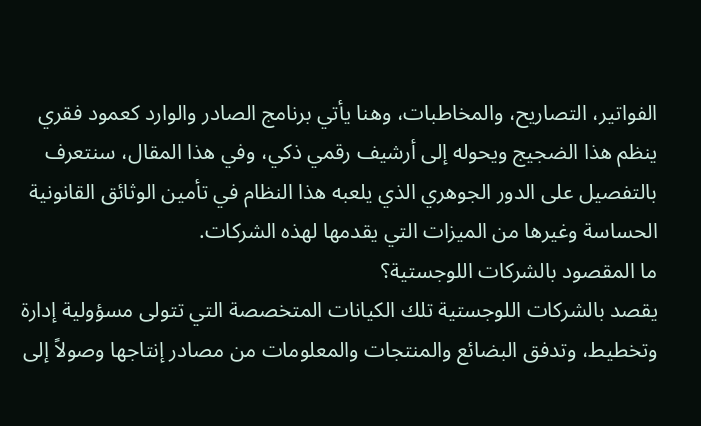الفواتير، التصاريح، والمخاطبات، وهنا يأتي برنامج الصادر والوارد كعمود فقري ينظم هذا الضجيج ويحوله إلى أرشيف رقمي ذكي، وفي هذا المقال، سنتعرف بالتفصيل على الدور الجوهري الذي يلعبه هذا النظام في تأمين الوثائق القانونية الحساسة وغيرها من الميزات التي يقدمها لهذه الشركات.
ما المقصود بالشركات اللوجستية؟
يقصد بالشركات اللوجستية تلك الكيانات المتخصصة التي تتولى مسؤولية إدارة وتخطيط، وتدفق البضائع والمنتجات والمعلومات من مصادر إنتاجها وصولاً إلى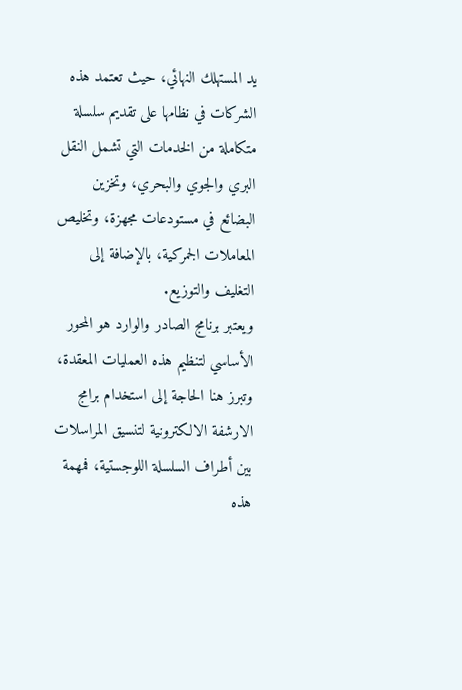يد المستهلك النهائي، حيث تعتمد هذه الشركات في نظامها على تقديم سلسلة متكاملة من الخدمات التي تشمل النقل البري والجوي والبحري، وتخزين البضائع في مستودعات مجهزة، وتخليص المعاملات الجمركية، بالإضافة إلى التغليف والتوزيع.
ويعتبر برنامج الصادر والوارد هو المحور الأساسي لتنظيم هذه العمليات المعقدة، وتبرز هنا الحاجة إلى استخدام برامج الارشفة الالكترونية لتنسيق المراسلات بين أطراف السلسلة اللوجستية، فمهمة هذه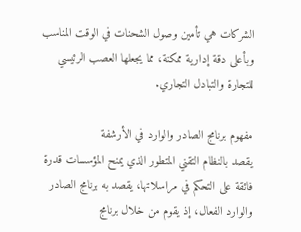الشركات هي تأمين وصول الشحنات في الوقت المناسب وبأعلى دقة إدارية ممكنة، مما يجعلها العصب الرئيسي للتجارة والتبادل التجاري.

مفهوم برنامج الصادر والوارد في الأرشفة
يقصد بالنظام التقني المتطور الذي يمنح المؤسسات قدرة فائقة على التحكم في مراسلاتها، يقصد به برنامج الصادر والوارد الفعال، إذ يقوم من خلال برنامج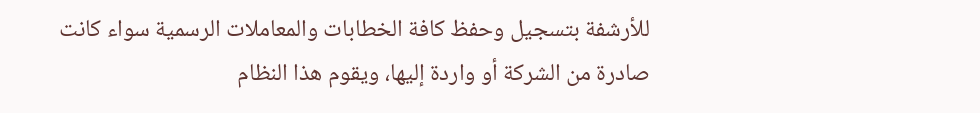للأرشفة بتسجيل وحفظ كافة الخطابات والمعاملات الرسمية سواء كانت صادرة من الشركة أو واردة إليها، ويقوم هذا النظام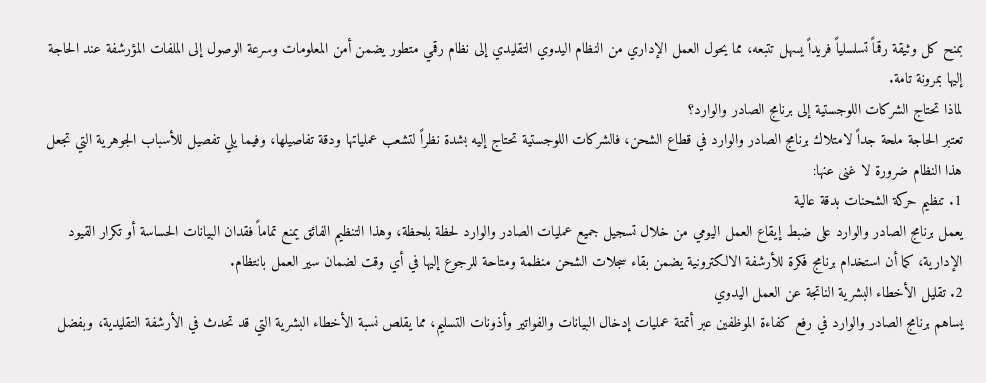بمنح كل وثيقة رقماً تسلسلياً فريداً يسهل تتبعه، مما يحول العمل الإداري من النظام اليدوي التقليدي إلى نظام رقمي متطور يضمن أمن المعلومات وسرعة الوصول إلى الملفات المؤرشفة عند الحاجة إليها بمرونة تامة.
لماذا تحتاج الشركات اللوجستية إلى برنامج الصادر والوارد؟
تعتبر الحاجة ملحة جداً لامتلاك برنامج الصادر والوارد في قطاع الشحن، فالشركات اللوجستية تحتاج إليه بشدة نظراً لتشعب عملياتها ودقة تفاصيلها، وفيما يلي تفصيل للأسباب الجوهرية التي تجعل هذا النظام ضرورة لا غنى عنها:
1. تنظيم حركة الشحنات بدقة عالية
يعمل برنامج الصادر والوارد على ضبط إيقاع العمل اليومي من خلال تسجيل جميع عمليات الصادر والوارد لحظة بلحظة، وهذا التنظيم الفائق يمنع تماماً فقدان البيانات الحساسة أو تكرار القيود الإدارية، كما أن استخدام برنامج فكرة للأرشفة الالكترونية يضمن بقاء سجلات الشحن منظمة ومتاحة للرجوع إليها في أي وقت لضمان سير العمل بانتظام.
2. تقليل الأخطاء البشرية الناتجة عن العمل اليدوي
يساهم برنامج الصادر والوارد في رفع كفاءة الموظفين عبر أتمتة عمليات إدخال البيانات والفواتير وأذونات التسليم، مما يقلص نسبة الأخطاء البشرية التي قد تحدث في الأرشفة التقليدية، وبفضل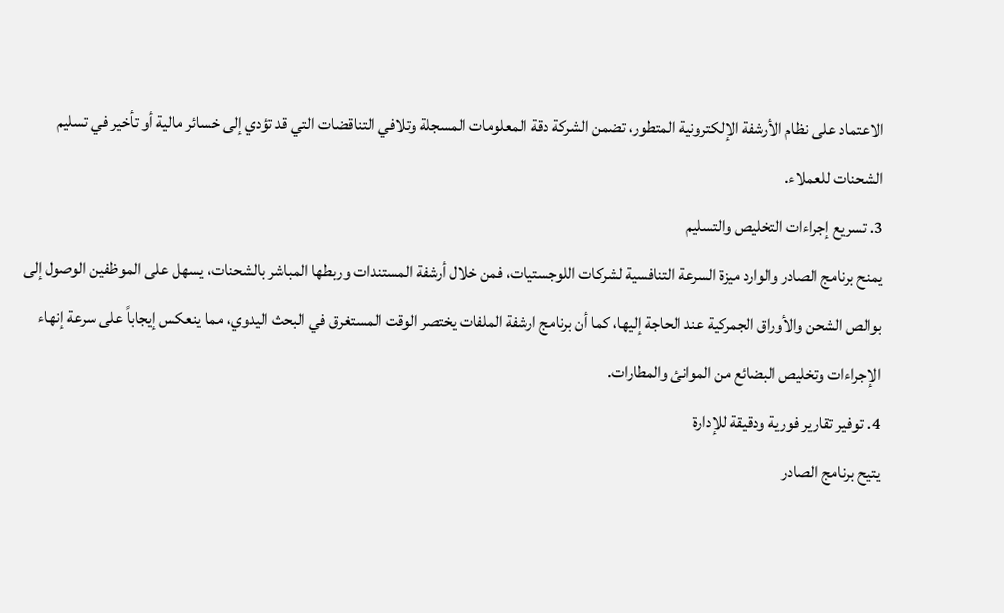الاعتماد على نظام الأرشفة الإلكترونية المتطور، تضمن الشركة دقة المعلومات المسجلة وتلافي التناقضات التي قد تؤدي إلى خسائر مالية أو تأخير في تسليم الشحنات للعملاء.
3. تسريع إجراءات التخليص والتسليم
يمنح برنامج الصادر والوارد ميزة السرعة التنافسية لشركات اللوجستيات، فمن خلال أرشفة المستندات وربطها المباشر بالشحنات، يسهل على الموظفين الوصول إلى بوالص الشحن والأوراق الجمركية عند الحاجة إليها، كما أن برنامج ارشفة الملفات يختصر الوقت المستغرق في البحث اليدوي، مما ينعكس إيجاباً على سرعة إنهاء الإجراءات وتخليص البضائع من الموانئ والمطارات.
4. توفير تقارير فورية ودقيقة للإدارة
يتيح برنامج الصادر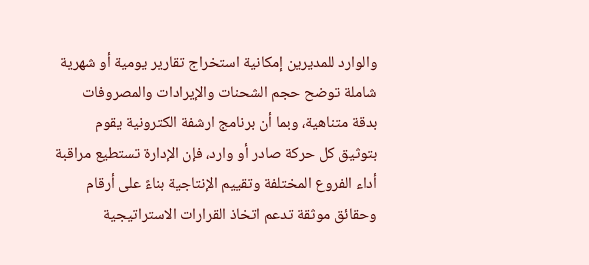والوارد للمديرين إمكانية استخراج تقارير يومية أو شهرية شاملة توضح حجم الشحنات والإيرادات والمصروفات بدقة متناهية، وبما أن برنامج ارشفة الكترونية يقوم بتوثيق كل حركة صادر أو وارد، فإن الإدارة تستطيع مراقبة أداء الفروع المختلفة وتقييم الإنتاجية بناءً على أرقام وحقائق موثقة تدعم اتخاذ القرارات الاستراتيجية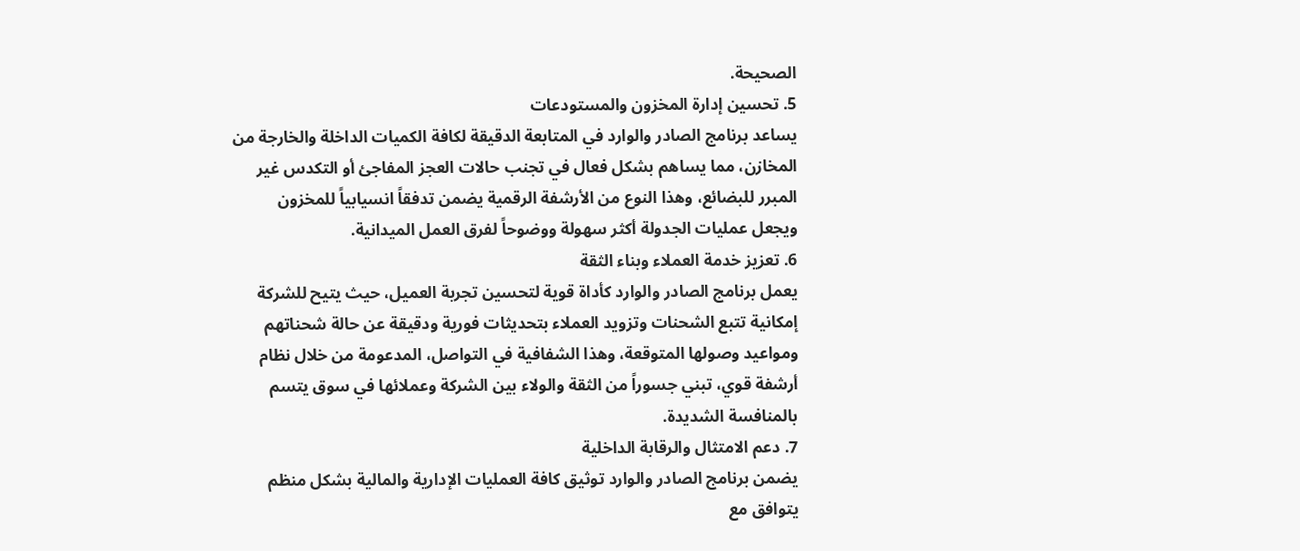الصحيحة.
5. تحسين إدارة المخزون والمستودعات
يساعد برنامج الصادر والوارد في المتابعة الدقيقة لكافة الكميات الداخلة والخارجة من المخازن، مما يساهم بشكل فعال في تجنب حالات العجز المفاجئ أو التكدس غير المبرر للبضائع، وهذا النوع من الأرشفة الرقمية يضمن تدفقاً انسيابياً للمخزون ويجعل عمليات الجدولة أكثر سهولة ووضوحاً لفرق العمل الميدانية.
6. تعزيز خدمة العملاء وبناء الثقة
يعمل برنامج الصادر والوارد كأداة قوية لتحسين تجربة العميل، حيث يتيح للشركة إمكانية تتبع الشحنات وتزويد العملاء بتحديثات فورية ودقيقة عن حالة شحناتهم ومواعيد وصولها المتوقعة، وهذا الشفافية في التواصل، المدعومة من خلال نظام أرشفة قوي، تبني جسوراً من الثقة والولاء بين الشركة وعملائها في سوق يتسم بالمنافسة الشديدة.
7. دعم الامتثال والرقابة الداخلية
يضمن برنامج الصادر والوارد توثيق كافة العمليات الإدارية والمالية بشكل منظم يتوافق مع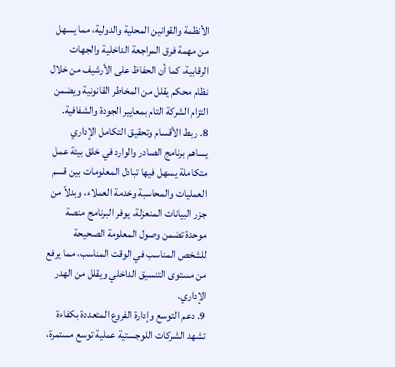الأنظمة والقوانين المحلية والدولية، مما يسهل من مهمة فرق المراجعة الداخلية والجهات الرقابية، كما أن الحفاظ على الأرشيف من خلال نظام محكم يقلل من المخاطر القانونية ويضمن التزام الشركة التام بمعايير الجودة والشفافية.
8. ربط الأقسام وتحقيق التكامل الإداري
يساهم برنامج الصادر والوارد في خلق بيئة عمل متكاملة يسهل فيها تبادل المعلومات بين قسم العمليات والمحاسبة وخدمة العملاء، وبدلاً من جزر البيانات المنعزلة، يوفر البرنامج منصة موحدة تضمن وصول المعلومة الصحيحة للشخص المناسب في الوقت المناسب، مما يرفع من مستوى التنسيق الداخلي ويقلل من الهدر الإداري.
9. دعم التوسع وإدارة الفروع المتعددة بكفاءة
تشهد الشركات اللوجستية عملية توسع مستمرة،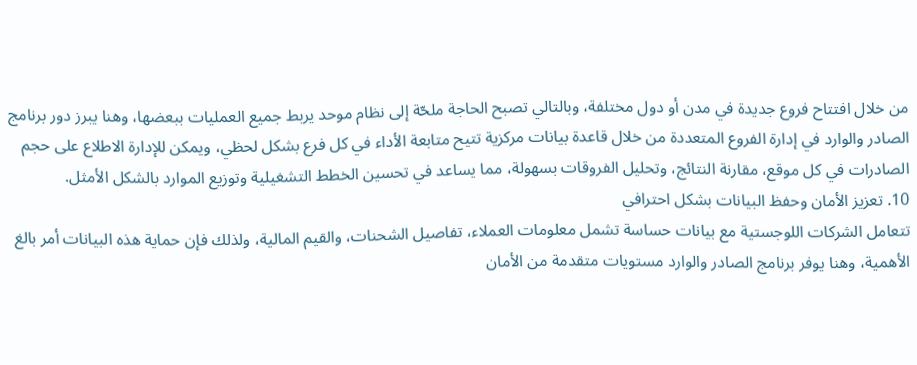من خلال افتتاح فروع جديدة في مدن أو دول مختلفة، وبالتالي تصبح الحاجة ملحّة إلى نظام موحد يربط جميع العمليات ببعضها، وهنا يبرز دور برنامج الصادر والوارد في إدارة الفروع المتعددة من خلال قاعدة بيانات مركزية تتيح متابعة الأداء في كل فرع بشكل لحظي، ويمكن للإدارة الاطلاع على حجم الصادرات في كل موقع، مقارنة النتائج، وتحليل الفروقات بسهولة، مما يساعد في تحسين الخطط التشغيلية وتوزيع الموارد بالشكل الأمثل.
10. تعزيز الأمان وحفظ البيانات بشكل احترافي
تتعامل الشركات اللوجستية مع بيانات حساسة تشمل معلومات العملاء، تفاصيل الشحنات، والقيم المالية، ولذلك فإن حماية هذه البيانات أمر بالغ الأهمية، وهنا يوفر برنامج الصادر والوارد مستويات متقدمة من الأمان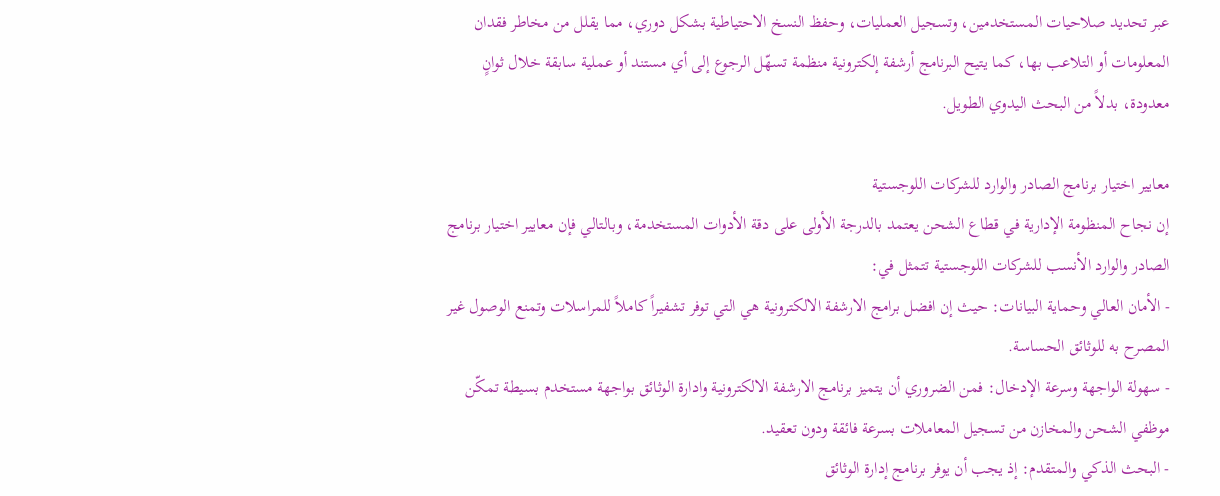عبر تحديد صلاحيات المستخدمين، وتسجيل العمليات، وحفظ النسخ الاحتياطية بشكل دوري، مما يقلل من مخاطر فقدان المعلومات أو التلاعب بها، كما يتيح البرنامج أرشفة إلكترونية منظمة تسهّل الرجوع إلى أي مستند أو عملية سابقة خلال ثوانٍ معدودة، بدلاً من البحث اليدوي الطويل.

معايير اختيار برنامج الصادر والوارد للشركات اللوجستية
إن نجاح المنظومة الإدارية في قطاع الشحن يعتمد بالدرجة الأولى على دقة الأدوات المستخدمة، وبالتالي فإن معايير اختيار برنامج الصادر والوارد الأنسب للشركات اللوجستية تتمثل في:
- الأمان العالي وحماية البيانات: حيث إن افضل برامج الارشفة الالكترونية هي التي توفر تشفيراً كاملاً للمراسلات وتمنع الوصول غير المصرح به للوثائق الحساسة.
- سهولة الواجهة وسرعة الإدخال: فمن الضروري أن يتميز برنامج الارشفة الالكترونية وادارة الوثائق بواجهة مستخدم بسيطة تمكّن موظفي الشحن والمخازن من تسجيل المعاملات بسرعة فائقة ودون تعقيد.
- البحث الذكي والمتقدم: إذ يجب أن يوفر برنامج إدارة الوثائق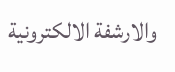والارشفة الالكترونية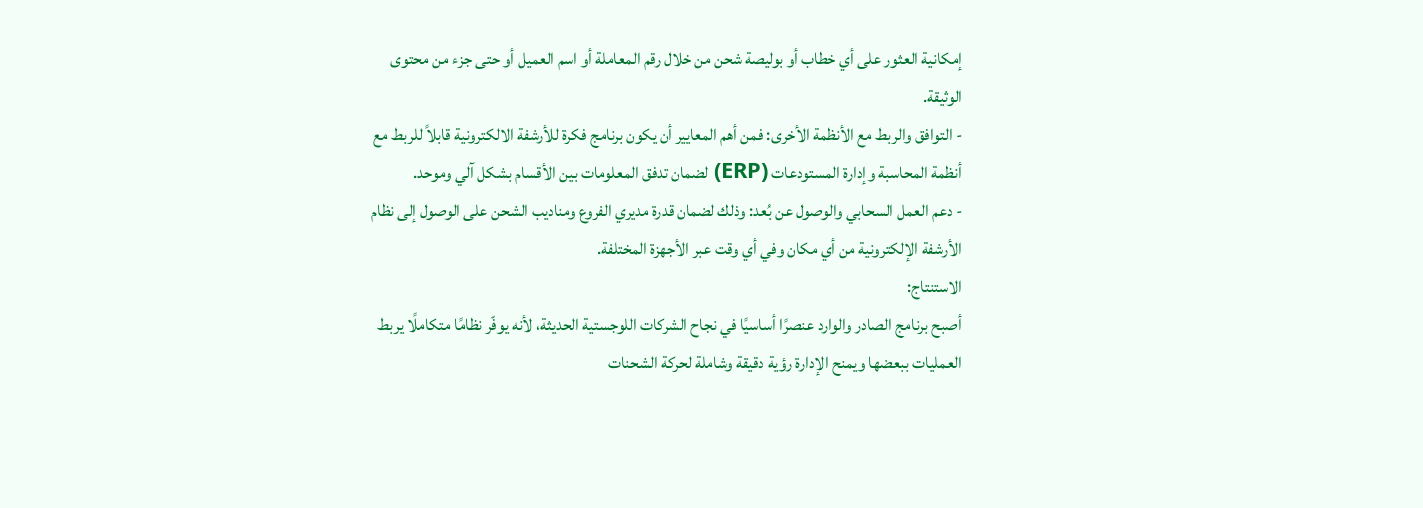إمكانية العثور على أي خطاب أو بوليصة شحن من خلال رقم المعاملة أو اسم العميل أو حتى جزء من محتوى الوثيقة.
- التوافق والربط مع الأنظمة الأخرى: فمن أهم المعايير أن يكون برنامج فكرة للأرشفة الالكترونية قابلاً للربط مع أنظمة المحاسبة وإدارة المستودعات (ERP) لضمان تدفق المعلومات بين الأقسام بشكل آلي وموحد.
- دعم العمل السحابي والوصول عن بُعد: وذلك لضمان قدرة مديري الفروع ومناديب الشحن على الوصول إلى نظام الأرشفة الإلكترونية من أي مكان وفي أي وقت عبر الأجهزة المختلفة.
الاستنتاج:
أصبح برنامج الصادر والوارد عنصرًا أساسيًا في نجاح الشركات اللوجستية الحديثة، لأنه يوفّر نظامًا متكاملًا يربط العمليات ببعضها ويمنح الإدارة رؤية دقيقة وشاملة لحركة الشحنات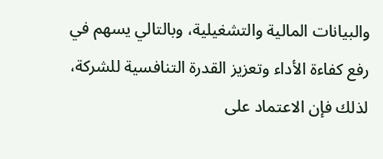والبيانات المالية والتشغيلية، وبالتالي يسهم في رفع كفاءة الأداء وتعزيز القدرة التنافسية للشركة، لذلك فإن الاعتماد على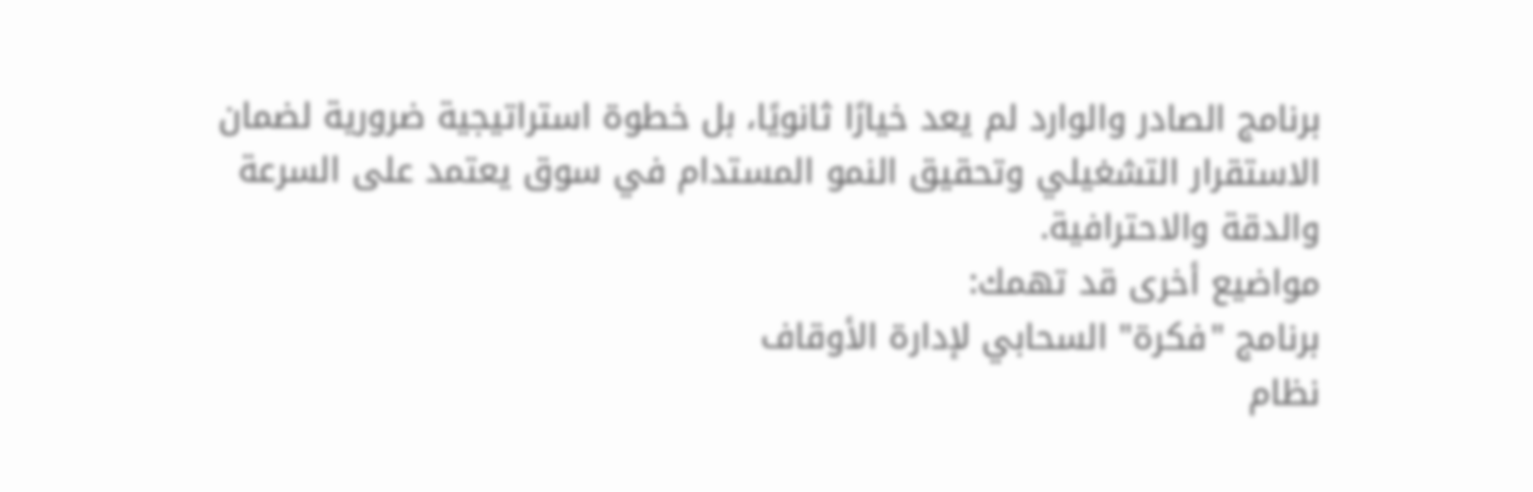برنامج الصادر والوارد لم يعد خيارًا ثانويًا، بل خطوة استراتيجية ضرورية لضمان الاستقرار التشغيلي وتحقيق النمو المستدام في سوق يعتمد على السرعة والدقة والاحترافية.
مواضيع أخرى قد تهمك:
برنامج "فكرة" السحابي لإدارة الأوقاف
نظام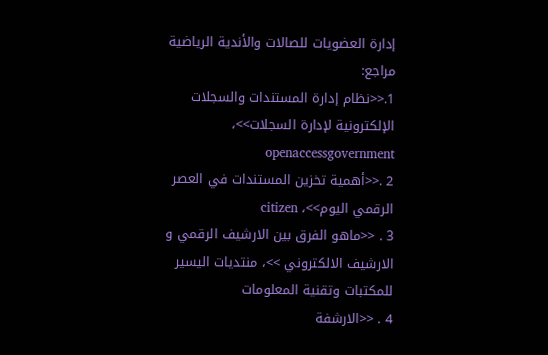إدارة العضويات للصالات والأندية الرياضية
مراجع:
1.<<نظام إدارة المستندات والسجلات الإلكترونية لإدارة السجلات>>، openaccessgovernment
2 .<<أهمية تخزين المستندات في العصر الرقمي اليوم>>، citizen
3 . <<ماهو الفرق بين الارشيف الرقمي و الارشيف الالكتروني >>، منتديات اليسير للمكتبات وتقنية المعلومات
4 . <<الارشفة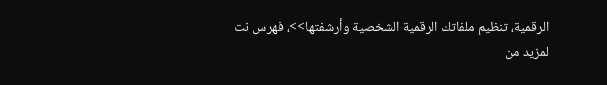الرقمية، تنظيم ملفاتك الرقمية الشخصية وأرشفتها>>، فهرس نت
لمزيد من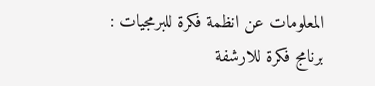المعلومات عن انظمة فكرة للبرمجيات :
برنامج فكرة للارشفة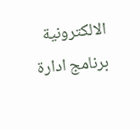الالكترونية
برنامج ادارة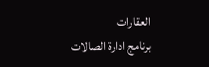العقارات
برنامج ادارة الصالات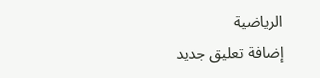الرياضية
إضافة تعليق جديد